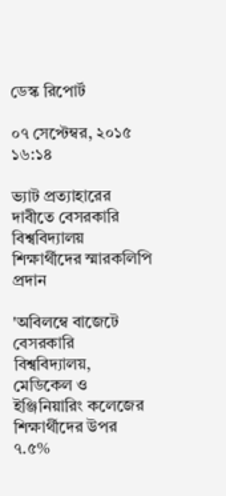ডেস্ক রিপোর্ট

০৭ সেপ্টেম্বর, ২০১৫ ১৬:১৪

ভ্যাট প্রত্যাহারের দাবীতে বেসরকারি বিশ্ববিদ্যালয় শিক্ষার্থীদের স্মারকলিপি প্রদান

'অবিলম্বে বাজেটে বেসরকারি বিশ্ববিদ্যালয়, মেডিকেল ও ইঞ্জিনিয়ারিং কলেজের শিক্ষার্থীদের উপর ৭.৫%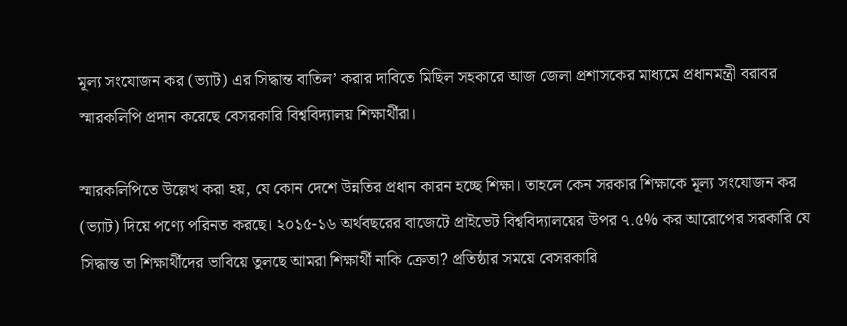মূল্য সংযোজন কর (ভ্যাট) এর সিদ্ধান্ত বাতিল’ করার দাবিতে মিছিল সহকারে আজ জেলা প্রশাসকের মাধ্যমে প্রধানমন্ত্রী বরাবর স্মারকলিপি প্রদান করেছে বেসরকারি বিশ্ববিদ্যালয় শিক্ষার্থীরা।

স্মারকলিপিতে উল্লেখ করা হয়, যে কোন দেশে উন্নতির প্রধান কারন হচ্ছে শিক্ষা। তাহলে কেন সরকার শিক্ষাকে মূল্য সংযোজন কর (ভ্যাট) দিয়ে পণ্যে পরিনত করছে। ২০১৫-১৬ অর্থবছরের বাজেটে প্রাইভেট বিশ্ববিদ্যালয়ের উপর ৭.৫% কর আরোপের সরকারি যে সিদ্ধান্ত তা শিক্ষার্থীদের ভাবিয়ে তুলছে আমরা শিক্ষার্থী নাকি ক্রেতা? প্রতিষ্ঠার সময়ে বেসরকারি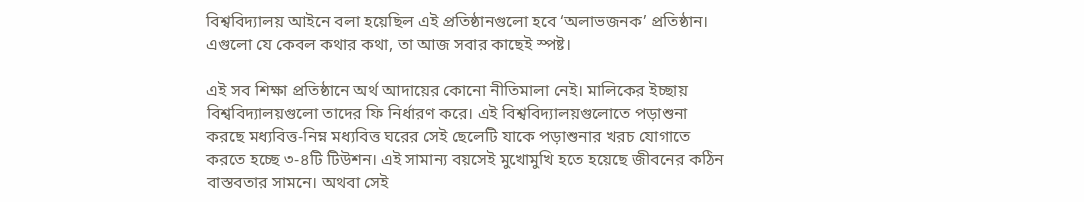বিশ্ববিদ্যালয় আইনে বলা হয়েছিল এই প্রতিষ্ঠানগুলো হবে ‘অলাভজনক’ প্রতিষ্ঠান। এগুলো যে কেবল কথার কথা, তা আজ সবার কাছেই স্পষ্ট।

এই সব শিক্ষা প্রতিষ্ঠানে অর্থ আদায়ের কোনো নীতিমালা নেই। মালিকের ইচ্ছায় বিশ্ববিদ্যালয়গুলো তাদের ফি নির্ধারণ করে। এই বিশ্ববিদ্যালয়গুলোতে পড়াশুনা করছে মধ্যবিত্ত-নিম্ন মধ্যবিত্ত ঘরের সেই ছেলেটি যাকে পড়াশুনার খরচ যোগাতে করতে হচ্ছে ৩-৪টি টিউশন। এই সামান্য বয়সেই মুখোমুখি হতে হয়েছে জীবনের কঠিন বাস্তবতার সামনে। অথবা সেই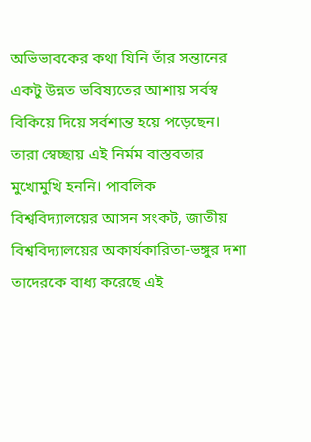অভিভাবকের কথা যিনি তাঁর সন্তানের একটু উন্নত ভবিষ্যতের আশায় সর্বস্ব বিকিয়ে দিয়ে সর্বশান্ত হয়ে পড়েছেন। তারা স্বেচ্ছায় এই নির্মম বাস্তবতার মুখোমুখি হননি। পাবলিক বিশ্ববিদ্যালয়ের আসন সংকট, জাতীয় বিশ্ববিদ্যালয়ের অকার্যকারিতা-ভঙ্গুর দশা তাদেরকে বাধ্য করেছে এই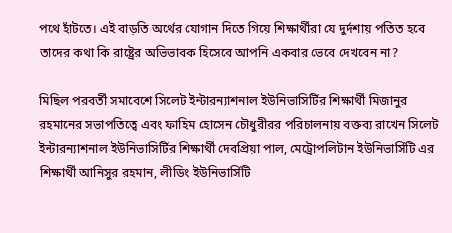পথে হাঁটতে। এই বাড়তি অর্থের যোগান দিতে গিয়ে শিক্ষার্থীরা যে দুর্দশায় পতিত হবে তাদের কথা কি রাষ্ট্রের অভিভাবক হিসেবে আপনি একবার ভেবে দেখবেন না?

মিছিল পরবর্তী সমাবেশে সিলেট ইন্টারন্যাশনাল ইউনিভাসির্টির শিক্ষার্থী মিজানুর রহমানের সভাপতিত্বে এবং ফাহিম হোসেন চৌধুরীরর পরিচালনায় বক্তব্য রাখেন সিলেট ইন্টারন্যাশনাল ইউনিভাসির্টির শিক্ষার্থী দেবপ্রিয়া পাল, মেট্রোপলিটান ইউনিভার্সিটি এর শিক্ষার্থী আনিসুর রহমান, লীডিং ইউনিভার্সিটি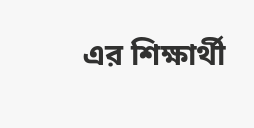এর শিক্ষার্থী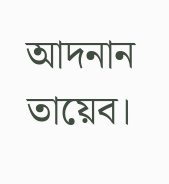আদনান তায়েব।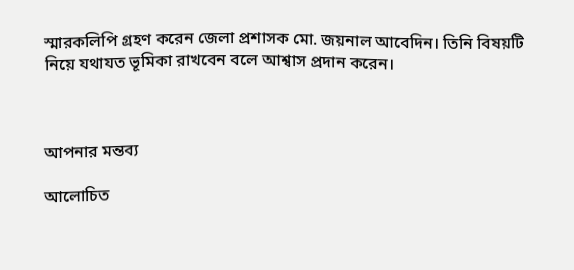স্মারকলিপি গ্রহণ করেন জেলা প্রশাসক মো. জয়নাল আবেদিন। তিনি বিষয়টি নিয়ে যথাযত ভূমিকা রাখবেন বলে আশ্বাস প্রদান করেন।



আপনার মন্তব্য

আলোচিত